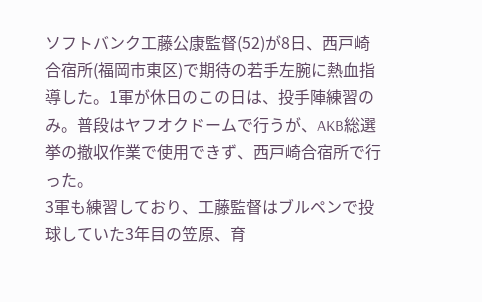ソフトバンク工藤公康監督(52)が8日、西戸崎合宿所(福岡市東区)で期待の若手左腕に熱血指導した。1軍が休日のこの日は、投手陣練習のみ。普段はヤフオクドームで行うが、AKB総選挙の撤収作業で使用できず、西戸崎合宿所で行った。
3軍も練習しており、工藤監督はブルペンで投球していた3年目の笠原、育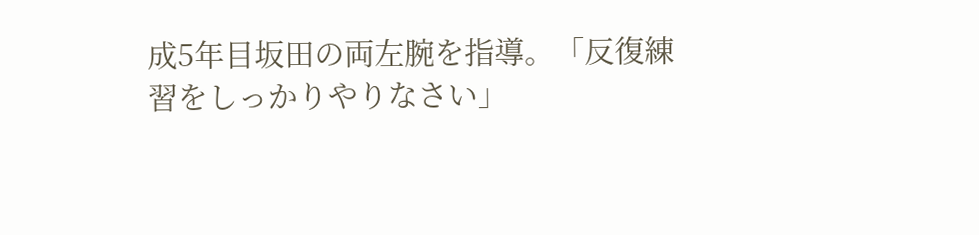成5年目坂田の両左腕を指導。「反復練習をしっかりやりなさい」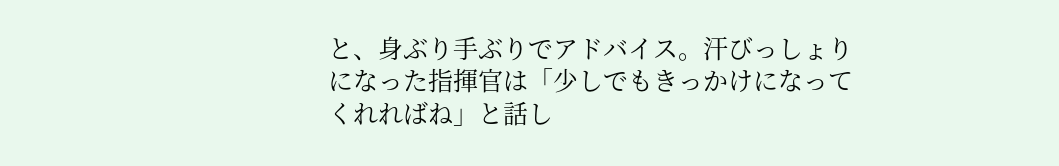と、身ぶり手ぶりでアドバイス。汗びっしょりになった指揮官は「少しでもきっかけになってくれればね」と話し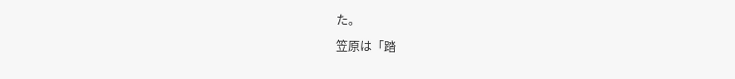た。
笠原は「踏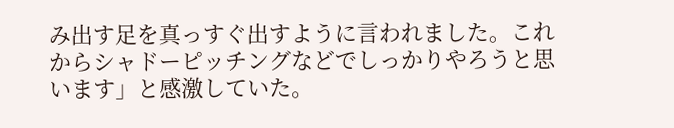み出す足を真っすぐ出すように言われました。これからシャドーピッチングなどでしっかりやろうと思います」と感激していた。